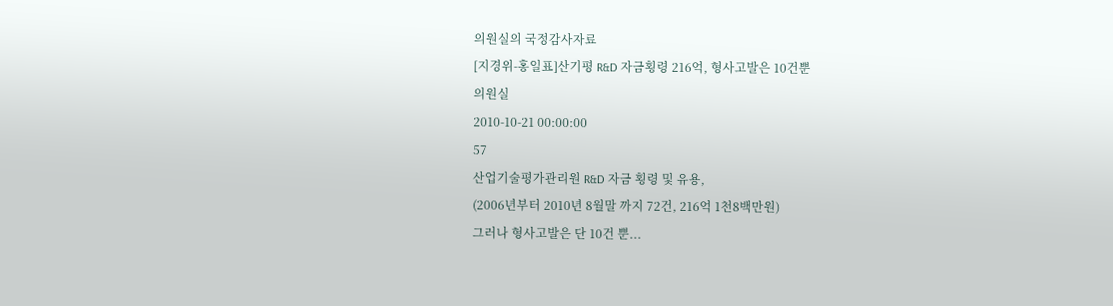의원실의 국정감사자료
[지경위-홍일표]산기평 R&D 자금횡령 216억, 형사고발은 10건뿐
의원실
2010-10-21 00:00:00
57
산업기술평가관리원 R&D 자금 횡령 및 유용,
(2006년부터 2010년 8월말 까지 72건, 216억 1천8백만원)
그러나 형사고발은 단 10건 뿐...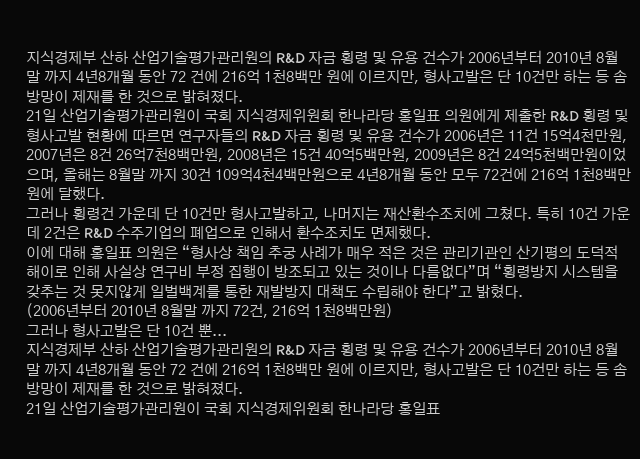지식경제부 산하 산업기술평가관리원의 R&D 자금 횡령 및 유용 건수가 2006년부터 2010년 8월말 까지 4년8개월 동안 72 건에 216억 1천8백만 원에 이르지만, 형사고발은 단 10건만 하는 등 솜방망이 제재를 한 것으로 밝혀졌다.
21일 산업기술평가관리원이 국회 지식경제위원회 한나라당 홍일표 의원에게 제출한 R&D 횡령 및 형사고발 현황에 따르면 연구자들의 R&D 자금 횡령 및 유용 건수가 2006년은 11건 15억4천만원, 2007년은 8건 26억7천8백만원, 2008년은 15건 40억5백만원, 2009년은 8건 24억5천백만원이었으며, 올해는 8월말 까지 30건 109억4천4백만원으로 4년8개월 동안 모두 72건에 216억 1천8백만원에 달했다.
그러나 횡령건 가운데 단 10건만 형사고발하고, 나머지는 재산환수조치에 그쳤다. 특히 10건 가운데 2건은 R&D 수주기업의 폐업으로 인해서 환수조치도 면제했다.
이에 대해 홍일표 의원은 “형사상 책임 추궁 사례가 매우 적은 것은 관리기관인 산기평의 도덕적 해이로 인해 사실상 연구비 부정 집행이 방조되고 있는 것이나 다름없다”며 “횡령방지 시스템을 갖추는 것 못지않게 일벌백계를 통한 재발방지 대책도 수립해야 한다”고 밝혔다.
(2006년부터 2010년 8월말 까지 72건, 216억 1천8백만원)
그러나 형사고발은 단 10건 뿐...
지식경제부 산하 산업기술평가관리원의 R&D 자금 횡령 및 유용 건수가 2006년부터 2010년 8월말 까지 4년8개월 동안 72 건에 216억 1천8백만 원에 이르지만, 형사고발은 단 10건만 하는 등 솜방망이 제재를 한 것으로 밝혀졌다.
21일 산업기술평가관리원이 국회 지식경제위원회 한나라당 홍일표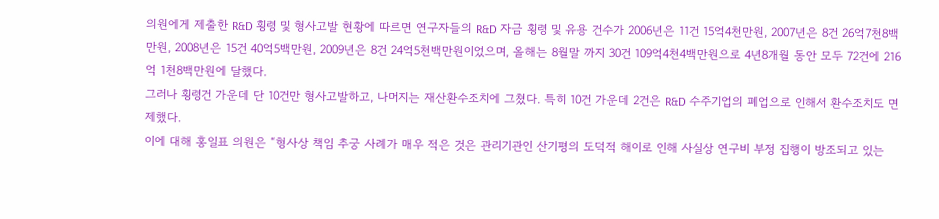의원에게 제출한 R&D 횡령 및 형사고발 현황에 따르면 연구자들의 R&D 자금 횡령 및 유용 건수가 2006년은 11건 15억4천만원, 2007년은 8건 26억7천8백만원, 2008년은 15건 40억5백만원, 2009년은 8건 24억5천백만원이었으며, 올해는 8월말 까지 30건 109억4천4백만원으로 4년8개월 동안 모두 72건에 216억 1천8백만원에 달했다.
그러나 횡령건 가운데 단 10건만 형사고발하고, 나머지는 재산환수조치에 그쳤다. 특히 10건 가운데 2건은 R&D 수주기업의 폐업으로 인해서 환수조치도 면제했다.
이에 대해 홍일표 의원은 “형사상 책임 추궁 사례가 매우 적은 것은 관리기관인 산기평의 도덕적 해이로 인해 사실상 연구비 부정 집행이 방조되고 있는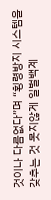것이나 다름없다”며 “횡령방지 시스템을 갖추는 것 못지않게 일벌백계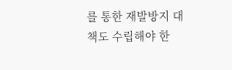를 통한 재발방지 대책도 수립해야 한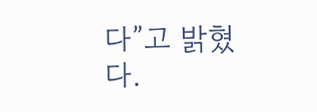다”고 밝혔다.